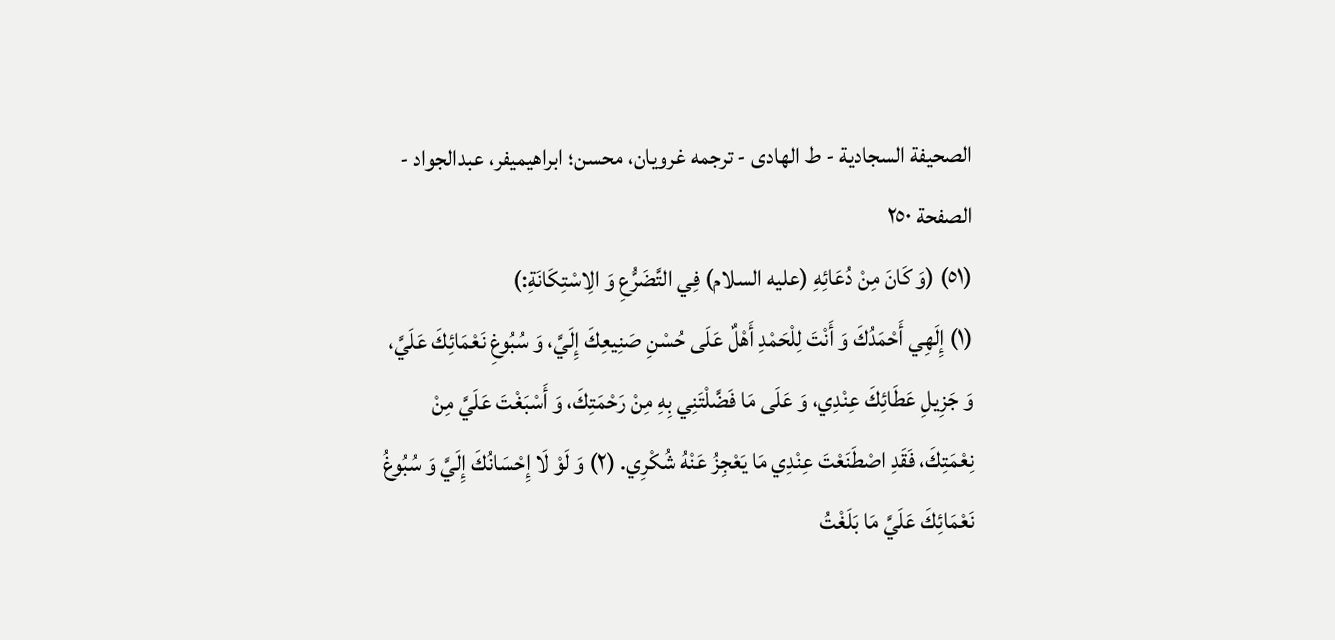الصحيفة السجادية - ط الهادی - ترجمه غرویان، محسن؛ ابراهیمیفر، عبدالجواد - الصفحة ٢٥٠
(٥١) (وَ كَانَ مِنْ دُعَائِهِ (عليه السلام) فِي التَّضَرُّعِ وَ الِاسْتِكَانَةِ:)
(١) إِلَهِي أَحْمَدُكَ وَ أَنْتَ لِلْحَمْدِ أَهْلٌ عَلَى حُسْنِ صَنِيعِكَ إِلَيَّ، وَ سُبُوغِ نَعْمَائِكَ عَلَيَّ، وَ جَزِيلِ عَطَائِكَ عِنْدِي، وَ عَلَى مَا فَضَّلْتَنِي بِهِ مِنْ رَحْمَتِكَ، وَ أَسْبَغْتَ عَلَيَّ مِنْ نِعْمَتِكَ، فَقَدِ اصْطَنَعْتَ عِنْدِي مَا يَعْجِزُ عَنْهُ شُكْرِي. (٢) وَ لَوْ لَا إِحْسَانُكَ إِلَيَّ وَ سُبُوغُ نَعْمَائِكَ عَلَيَّ مَا بَلَغْتُ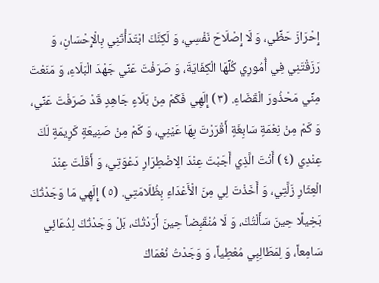إِحْرَازَ حَظِّي، وَ لَا إِصْلَاحَ نَفْسِي، وَ لَكِنَّكَ ابْتَدَأْتَنِي بِالْإِحْسَانِ، وَ رَزَقْتَنِي فِي أُمُورِي كُلِّهَا الْكِفَايَةَ، وَ صَرَفْتَ عَنِّي جَهْدَ الْبَلَاءِ، وَ مَنَعْتَ مِنِّي مَحْذُورَ الْقَضَاءِ. (٣) إِلَهِي فَكَمْ مِنْ بَلَاءٍ جَاهِدٍ قَدْ صَرَفْتَ عَنِّي، وَ كَمْ مِنْ نِعْمَةٍ سَابِغَةٍ أَقْرَرْتَ بِهَا عَيْنِي، وَ كَمْ مِنْ صَنِيعَةٍ كَرِيمَةٍ لَكَ عِنْدِي (٤) أَنْتَ الَّذِي أَجَبْتَ عِنْدَ الِاضْطِرَارِ دَعْوَتِي، وَ أَقَلْتَ عِنْدَ الْعِثَارِ زَلَّتِي، وَ أَخَذْتَ لِي مِنَ الْأَعْدَاءِ بِظُلَامَتِي. (٥) إِلَهِي مَا وَجَدْتُكَ بَخِيلًا حِينَ سَأَلْتُكَ، وَ لَا مُنْقَبِضاً حِينَ أَرَدْتُكَ، بَلْ وَجَدْتُكَ لِدُعَائِي سَامِعاً، وَ لِمَطَالِبِي مُعْطِياً، وَ وَجَدْتُ نُعْمَاكَ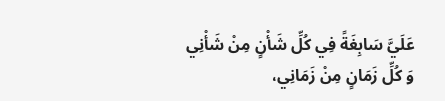عَلَيَّ سَابِغَةً فِي كُلِّ شَأْنٍ مِنْ شَأْنِي وَ كُلِّ زَمَانٍ مِنْ زَمَانِي،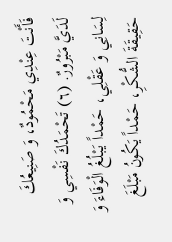فَأَنْتَ عِنْدِي مَحْمُودٌ، وَ صَنِيعُكَ لَدَيَّ مَبْرُورٌ. (٦) تَحْمَدُكَ نَفْسِي وَ لِسَانِي وَ عَقْلِي، حَمْداً يَبْلُغُ الْوَفَاءَ وَ حَقِيقَةَ الشُّكْرِ، حَمْداً يَكُونُ مَبْلَغَ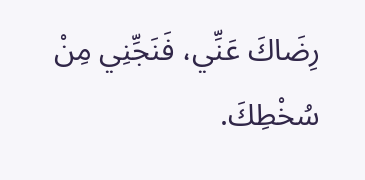رِضَاكَ عَنِّي، فَنَجِّنِي مِنْ سُخْطِكَ.